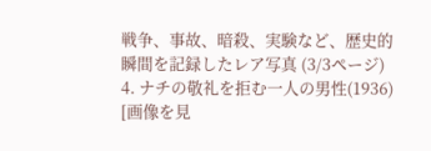戦争、事故、暗殺、実験など、歴史的瞬間を記録したレア写真 (3/3ページ)
4. ナチの敬礼を拒む一人の男性(1936)
[画像を見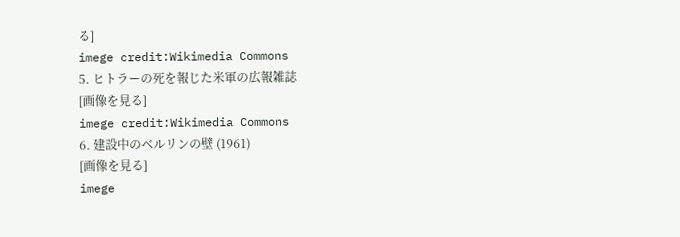る]
imege credit:Wikimedia Commons
5. ヒトラーの死を報じた米軍の広報雑誌
[画像を見る]
imege credit:Wikimedia Commons
6. 建設中のベルリンの壁 (1961)
[画像を見る]
imege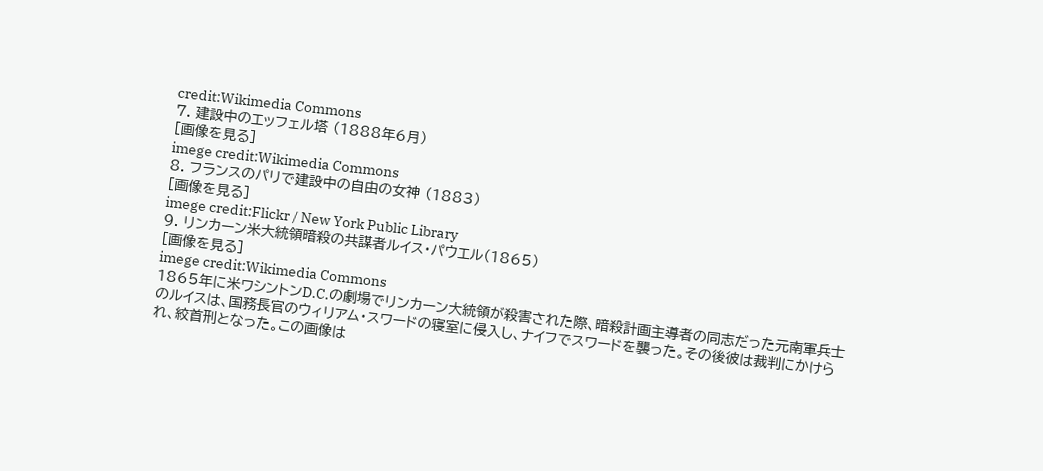credit:Wikimedia Commons
7. 建設中のエッフェル塔 (1888年6月)
[画像を見る]
imege credit:Wikimedia Commons
8. フランスのパリで建設中の自由の女神 (1883)
[画像を見る]
imege credit:Flickr / New York Public Library
9. リンカーン米大統領暗殺の共謀者ルイス・パウエル(1865)
[画像を見る]
imege credit:Wikimedia Commons
1865年に米ワシントンD.C.の劇場でリンカーン大統領が殺害された際、暗殺計画主導者の同志だった元南軍兵士のルイスは、国務長官のウィリアム・スワードの寝室に侵入し、ナイフでスワードを襲った。その後彼は裁判にかけられ、絞首刑となった。この画像は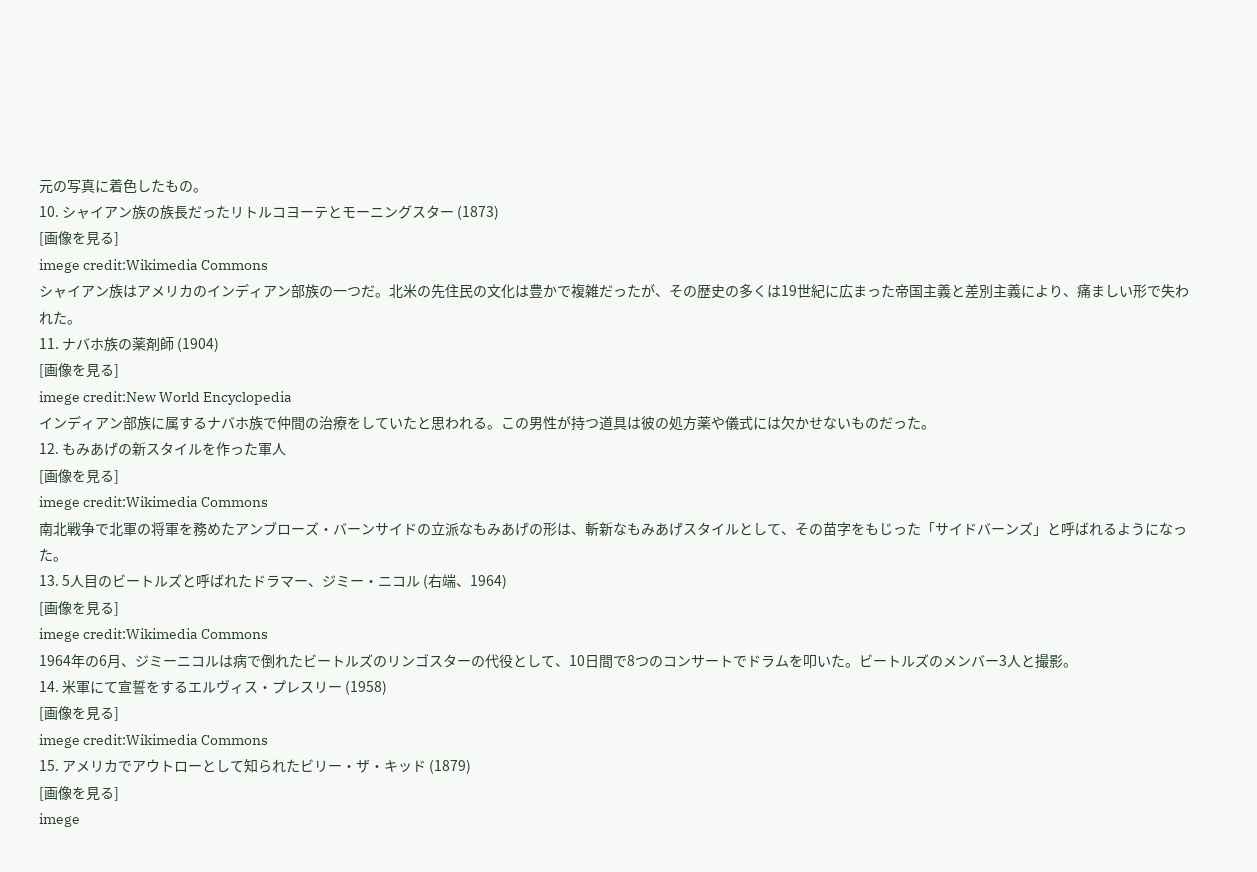元の写真に着色したもの。
10. シャイアン族の族長だったリトルコヨーテとモーニングスター (1873)
[画像を見る]
imege credit:Wikimedia Commons
シャイアン族はアメリカのインディアン部族の一つだ。北米の先住民の文化は豊かで複雑だったが、その歴史の多くは19世紀に広まった帝国主義と差別主義により、痛ましい形で失われた。
11. ナバホ族の薬剤師 (1904)
[画像を見る]
imege credit:New World Encyclopedia
インディアン部族に属するナバホ族で仲間の治療をしていたと思われる。この男性が持つ道具は彼の処方薬や儀式には欠かせないものだった。
12. もみあげの新スタイルを作った軍人
[画像を見る]
imege credit:Wikimedia Commons
南北戦争で北軍の将軍を務めたアンブローズ・バーンサイドの立派なもみあげの形は、斬新なもみあげスタイルとして、その苗字をもじった「サイドバーンズ」と呼ばれるようになった。
13. 5人目のビートルズと呼ばれたドラマー、ジミー・ニコル (右端、1964)
[画像を見る]
imege credit:Wikimedia Commons
1964年の6月、ジミーニコルは病で倒れたビートルズのリンゴスターの代役として、10日間で8つのコンサートでドラムを叩いた。ビートルズのメンバー3人と撮影。
14. 米軍にて宣誓をするエルヴィス・プレスリー (1958)
[画像を見る]
imege credit:Wikimedia Commons
15. アメリカでアウトローとして知られたビリー・ザ・キッド (1879)
[画像を見る]
imege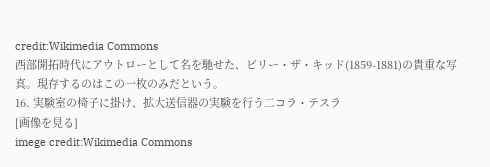credit:Wikimedia Commons
西部開拓時代にアウトローとして名を馳せた、ビリー・ザ・キッド(1859-1881)の貴重な写真。現存するのはこの一枚のみだという。
16. 実験室の椅子に掛け、拡大送信器の実験を行う二コラ・テスラ
[画像を見る]
imege credit:Wikimedia Commons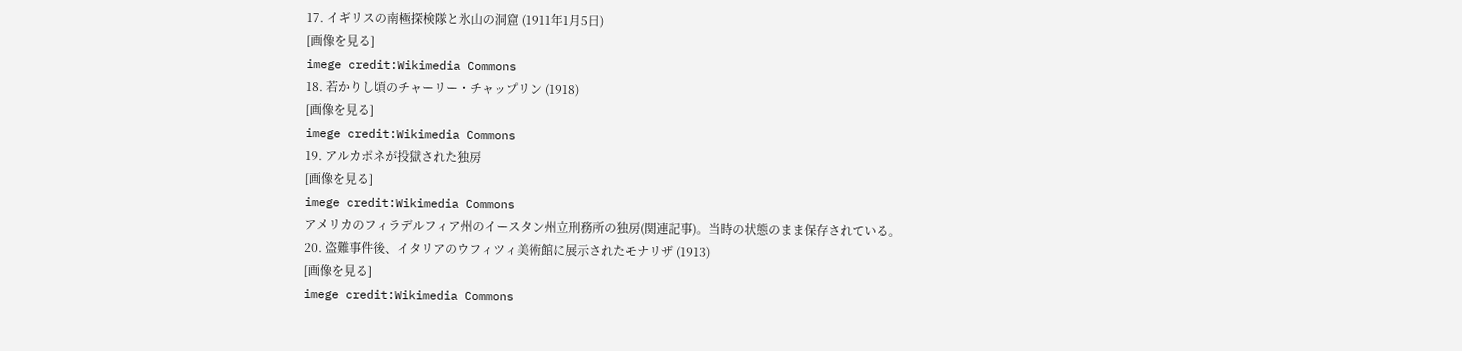17. イギリスの南極探検隊と氷山の洞窟 (1911年1月5日)
[画像を見る]
imege credit:Wikimedia Commons
18. 若かりし頃のチャーリー・チャップリン (1918)
[画像を見る]
imege credit:Wikimedia Commons
19. アルカポネが投獄された独房
[画像を見る]
imege credit:Wikimedia Commons
アメリカのフィラデルフィア州のイースタン州立刑務所の独房(関連記事)。当時の状態のまま保存されている。
20. 盗難事件後、イタリアのウフィツィ美術館に展示されたモナリザ (1913)
[画像を見る]
imege credit:Wikimedia Commons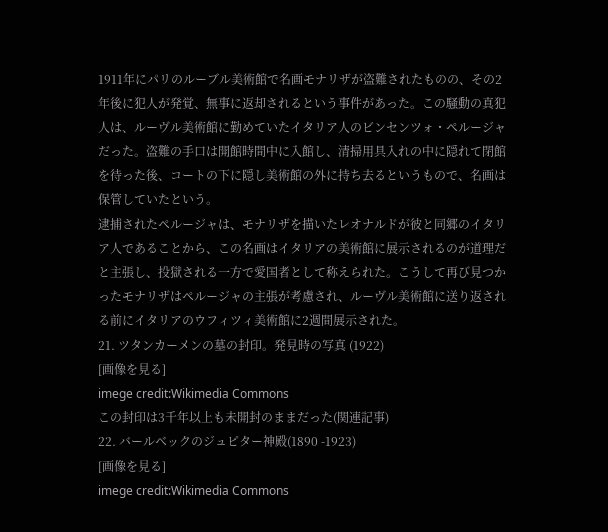1911年にパリのルーブル美術館で名画モナリザが盗難されたものの、その2年後に犯人が発覚、無事に返却されるという事件があった。この騒動の真犯人は、ルーヴル美術館に勤めていたイタリア人のビンセンツォ・ペルージャだった。盗難の手口は開館時間中に入館し、清掃用具入れの中に隠れて閉館を待った後、コートの下に隠し美術館の外に持ち去るというもので、名画は保管していたという。
逮捕されたペルージャは、モナリザを描いたレオナルドが彼と同郷のイタリア人であることから、この名画はイタリアの美術館に展示されるのが道理だと主張し、投獄される一方で愛国者として称えられた。こうして再び見つかったモナリザはペルージャの主張が考慮され、ルーヴル美術館に送り返される前にイタリアのウフィツィ美術館に2週間展示された。
21. ツタンカーメンの墓の封印。発見時の写真 (1922)
[画像を見る]
imege credit:Wikimedia Commons
この封印は3千年以上も未開封のままだった(関連記事)
22. バールベックのジュピター神殿(1890 -1923)
[画像を見る]
imege credit:Wikimedia Commons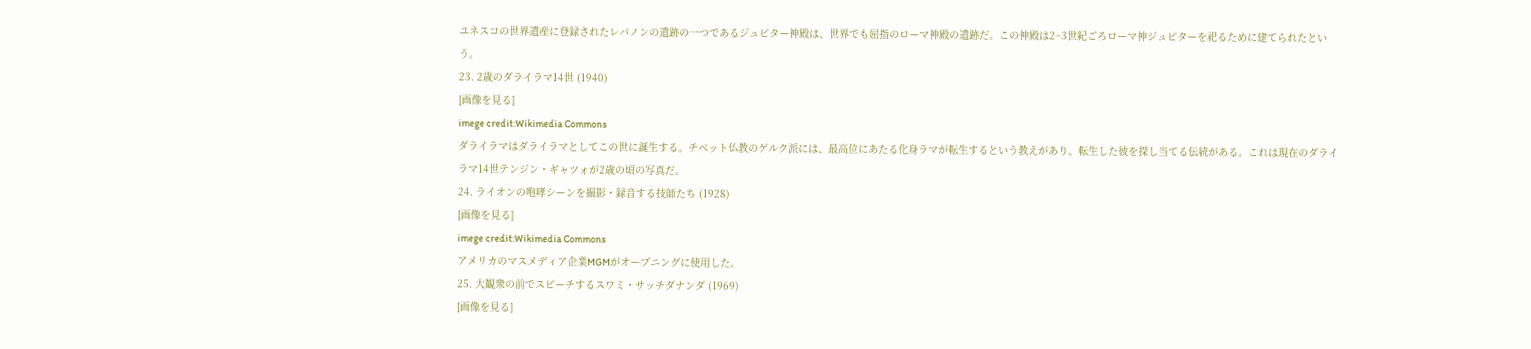ユネスコの世界遺産に登録されたレバノンの遺跡の一つであるジュピター神殿は、世界でも屈指のローマ神殿の遺跡だ。この神殿は2~3世紀ごろローマ神ジュピターを祀るために建てられたという。
23. 2歳のダライラマ14世 (1940)
[画像を見る]
imege credit:Wikimedia Commons
ダライラマはダライラマとしてこの世に誕生する。チベット仏教のゲルク派には、最高位にあたる化身ラマが転生するという教えがあり、転生した彼を探し当てる伝統がある。これは現在のダライラマ14世テンジン・ギャツォが2歳の頃の写真だ。
24. ライオンの咆哮シーンを撮影・録音する技師たち (1928)
[画像を見る]
imege credit:Wikimedia Commons
アメリカのマスメディア企業MGMがオープニングに使用した。
25. 大観衆の前でスピーチするスワミ・サッチダナンダ (1969)
[画像を見る]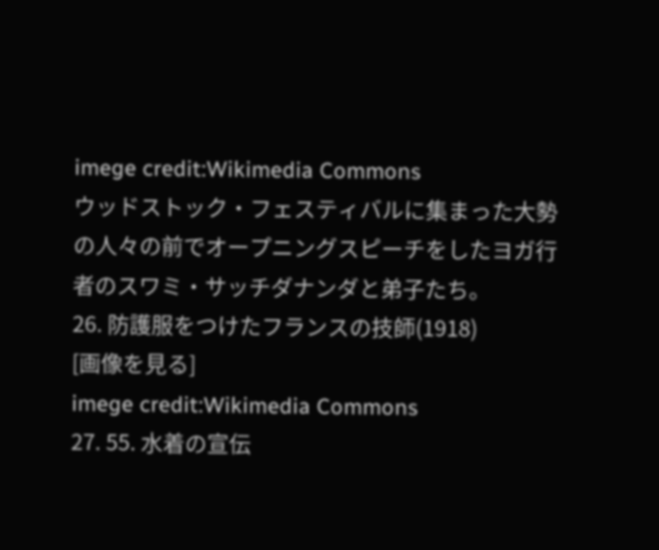imege credit:Wikimedia Commons
ウッドストック・フェスティバルに集まった大勢の人々の前でオープニングスピーチをしたヨガ行者のスワミ・サッチダナンダと弟子たち。
26. 防護服をつけたフランスの技師(1918)
[画像を見る]
imege credit:Wikimedia Commons
27. 55. 水着の宣伝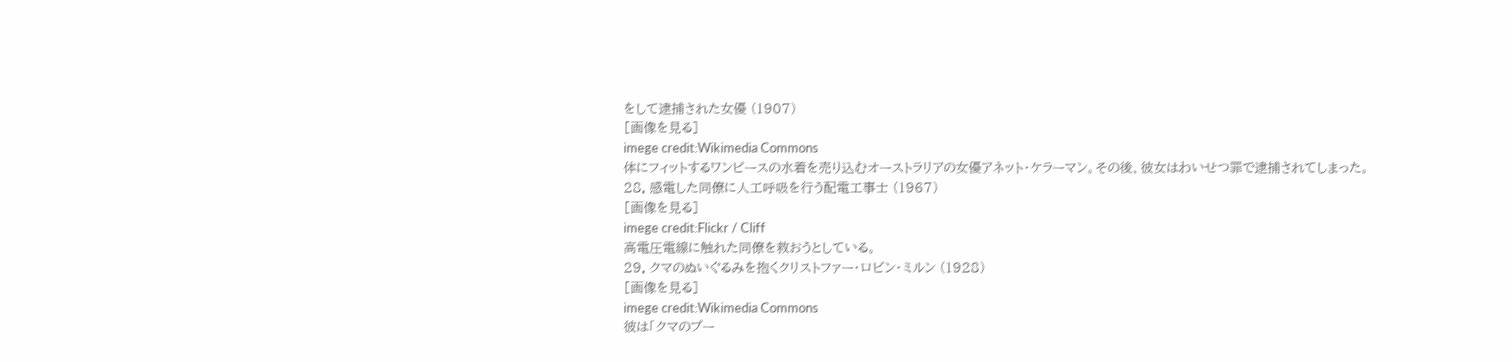をして逮捕された女優 (1907)
[画像を見る]
imege credit:Wikimedia Commons
体にフィットするワンピースの水着を売り込むオーストラリアの女優アネット・ケラーマン。その後、彼女はわいせつ罪で逮捕されてしまった。
28. 感電した同僚に人工呼吸を行う配電工事士 (1967)
[画像を見る]
imege credit:Flickr / Cliff
高電圧電線に触れた同僚を救おうとしている。
29. クマのぬいぐるみを抱くクリストファー・ロビン・ミルン (1928)
[画像を見る]
imege credit:Wikimedia Commons
彼は「クマのプー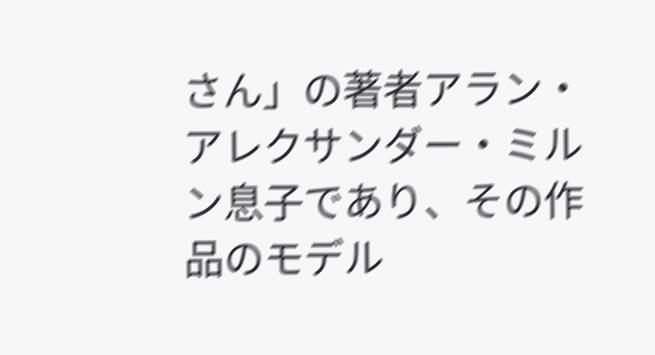さん」の著者アラン・アレクサンダー・ミルン息子であり、その作品のモデル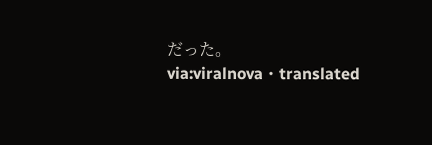だった。
via:viralnova・translated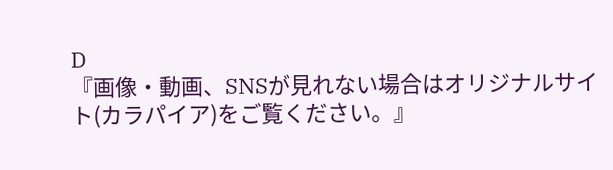D
『画像・動画、SNSが見れない場合はオリジナルサイト(カラパイア)をご覧ください。』